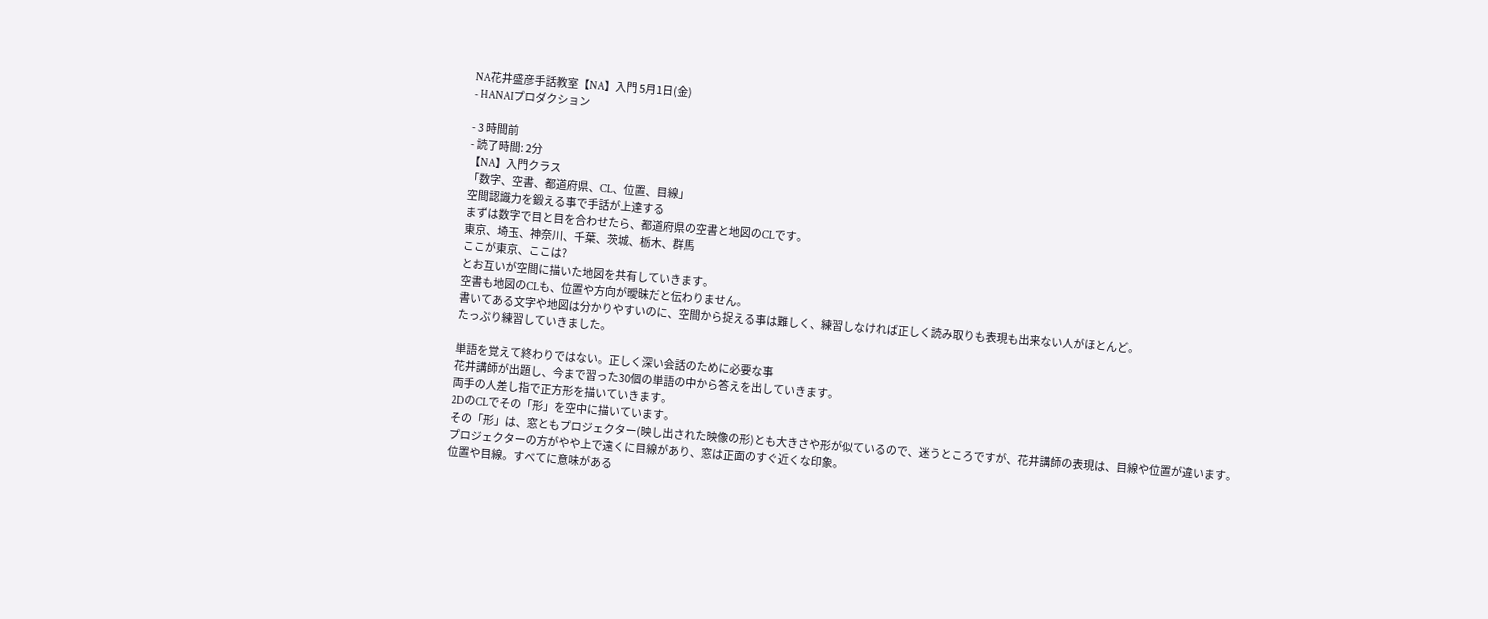NA花井盛彦手話教室【NA】入門 5月1日(金)
- HANAIプロダクション

- 3 時間前
- 読了時間: 2分
【NA】入門クラス
「数字、空書、都道府県、CL、位置、目線」
空間認識力を鍛える事で手話が上達する
まずは数字で目と目を合わせたら、都道府県の空書と地図のCLです。
東京、埼玉、神奈川、千葉、茨城、栃木、群馬
ここが東京、ここは?
とお互いが空間に描いた地図を共有していきます。
空書も地図のCLも、位置や方向が曖昧だと伝わりません。
書いてある文字や地図は分かりやすいのに、空間から捉える事は難しく、練習しなければ正しく読み取りも表現も出来ない人がほとんど。
たっぷり練習していきました。

単語を覚えて終わりではない。正しく深い会話のために必要な事
花井講師が出題し、今まで習った30個の単語の中から答えを出していきます。
両手の人差し指で正方形を描いていきます。
2DのCLでその「形」を空中に描いています。
その「形」は、窓ともプロジェクター(映し出された映像の形)とも大きさや形が似ているので、迷うところですが、花井講師の表現は、目線や位置が違います。
プロジェクターの方がやや上で遠くに目線があり、窓は正面のすぐ近くな印象。
位置や目線。すべてに意味がある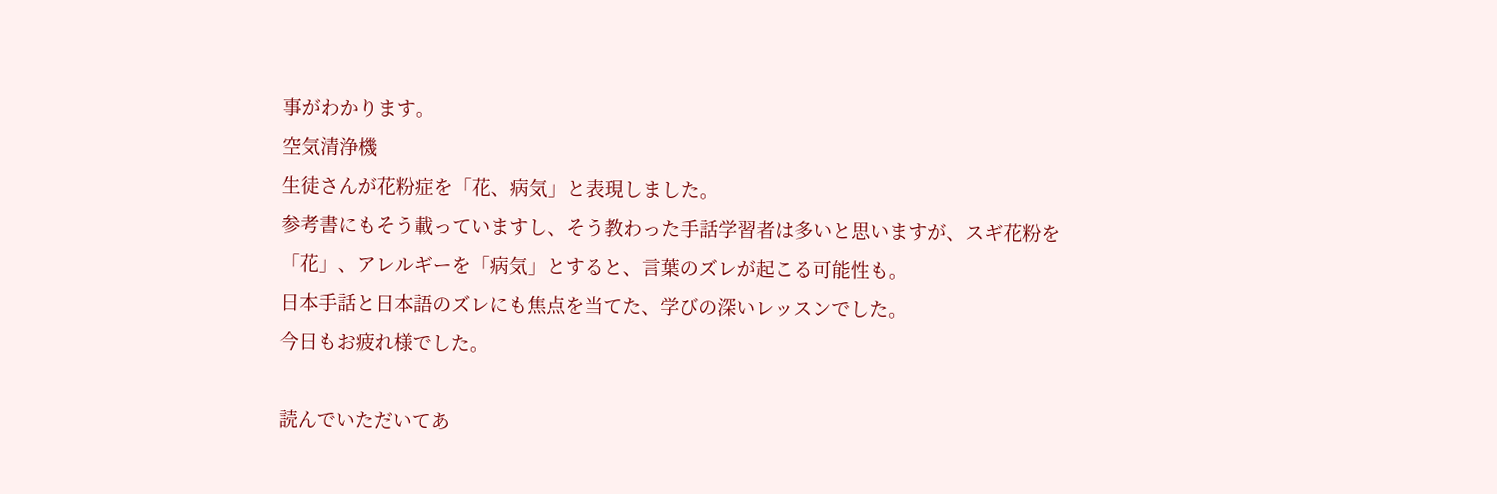事がわかります。
空気清浄機
生徒さんが花粉症を「花、病気」と表現しました。
参考書にもそう載っていますし、そう教わった手話学習者は多いと思いますが、スギ花粉を「花」、アレルギーを「病気」とすると、言葉のズレが起こる可能性も。
日本手話と日本語のズレにも焦点を当てた、学びの深いレッスンでした。
今日もお疲れ様でした。

読んでいただいてあ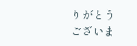りがとうございま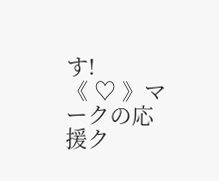す!
《 ♡ 》マークの応援ク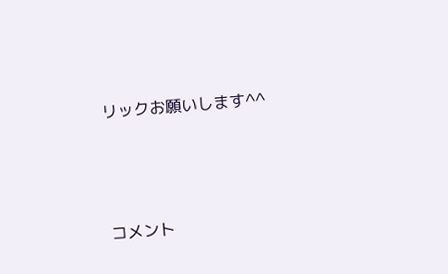リックお願いします^^




コメント